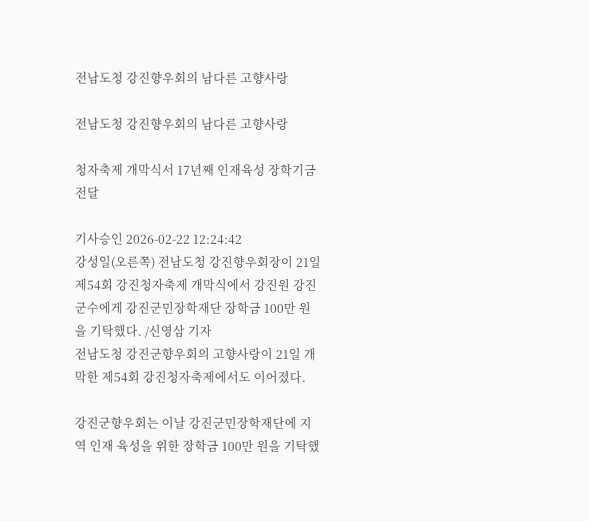전남도청 강진향우회의 남다른 고향사랑

전남도청 강진향우회의 남다른 고향사랑

청자축제 개막식서 17년째 인재육성 장학기금 전달

기사승인 2026-02-22 12:24:42
강성일(오른쪽) 전남도청 강진향우회장이 21일 제54회 강진청자축제 개막식에서 강진원 강진군수에게 강진군민장학재단 장학금 100만 원을 기탁했다. /신영삼 기자
전남도청 강진군향우회의 고향사랑이 21일 개막한 제54회 강진청자축제에서도 이어졌다.

강진군향우회는 이날 강진군민장학재단에 지역 인재 육성을 위한 장학금 100만 원을 기탁했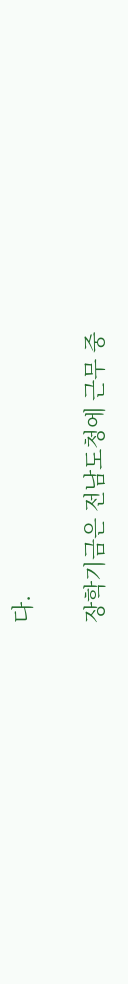다.

장학기금은 전남도청에 근무 중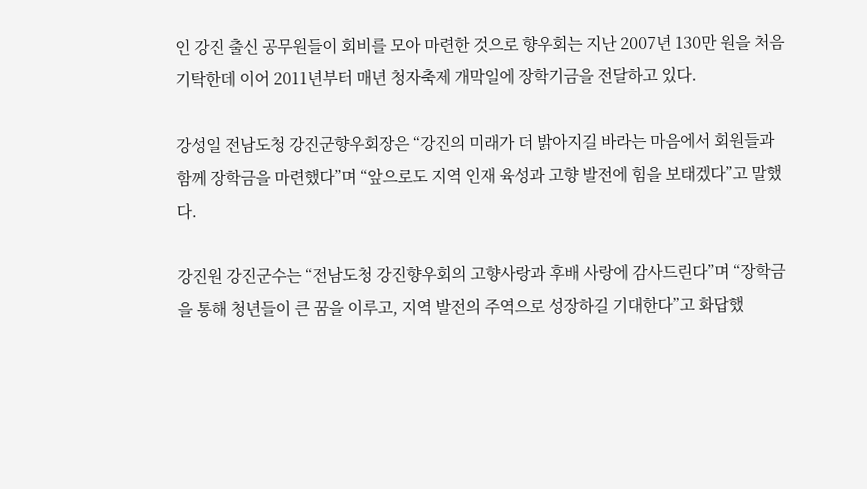인 강진 출신 공무원들이 회비를 모아 마련한 것으로 향우회는 지난 2007년 130만 원을 처음 기탁한데 이어 2011년부터 매년 청자축제 개막일에 장학기금을 전달하고 있다.

강성일 전남도청 강진군향우회장은 “강진의 미래가 더 밝아지길 바라는 마음에서 회원들과 함께 장학금을 마련했다”며 “앞으로도 지역 인재 육성과 고향 발전에 힘을 보태겠다”고 말했다.

강진원 강진군수는 “전남도청 강진향우회의 고향사랑과 후배 사랑에 감사드린다”며 “장학금을 통해 청년들이 큰 꿈을 이루고, 지역 발전의 주역으로 성장하길 기대한다”고 화답했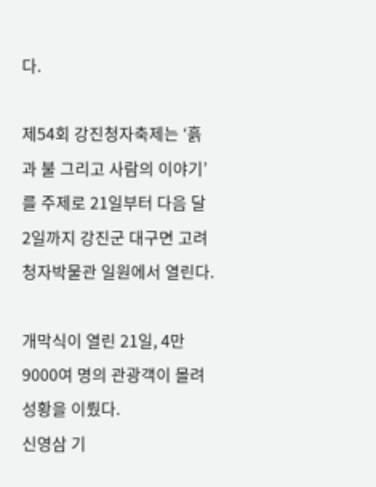다.

제54회 강진청자축제는 ‘흙과 불 그리고 사람의 이야기’를 주제로 21일부터 다음 달 2일까지 강진군 대구면 고려청자박물관 일원에서 열린다.

개막식이 열린 21일, 4만9000여 명의 관광객이 몰려 성황을 이뤘다.
신영삼 기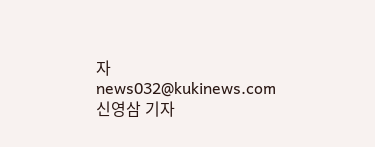자
news032@kukinews.com
신영삼 기자